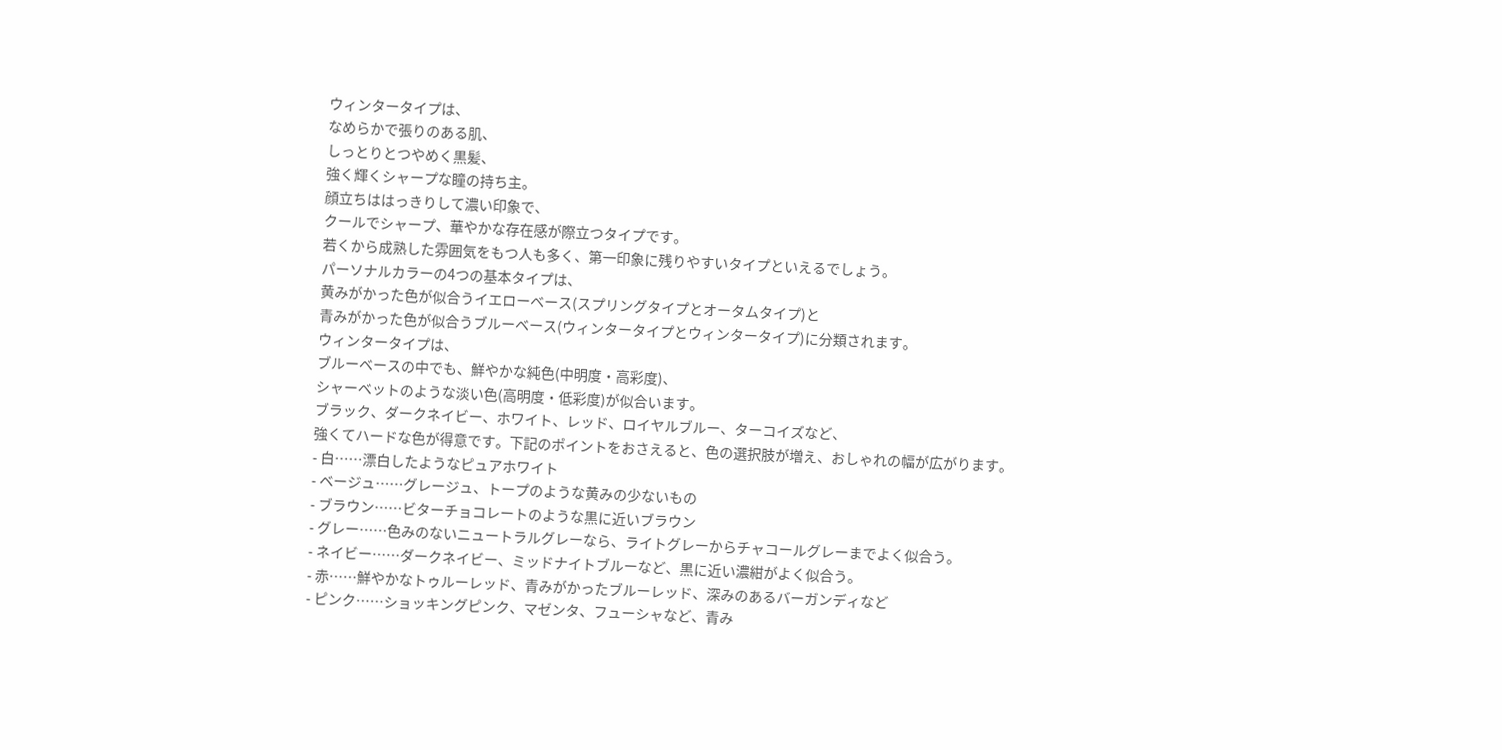ウィンタータイプは、
なめらかで張りのある肌、
しっとりとつやめく黒髪、
強く輝くシャープな瞳の持ち主。
顔立ちははっきりして濃い印象で、
クールでシャープ、華やかな存在感が際立つタイプです。
若くから成熟した雰囲気をもつ人も多く、第一印象に残りやすいタイプといえるでしょう。
パーソナルカラーの4つの基本タイプは、
黄みがかった色が似合うイエローベース(スプリングタイプとオータムタイプ)と
青みがかった色が似合うブルーベース(ウィンタータイプとウィンタータイプ)に分類されます。
ウィンタータイプは、
ブルーベースの中でも、鮮やかな純色(中明度・高彩度)、
シャーベットのような淡い色(高明度・低彩度)が似合います。
ブラック、ダークネイビー、ホワイト、レッド、ロイヤルブルー、ターコイズなど、
強くてハードな色が得意です。下記のポイントをおさえると、色の選択肢が増え、おしゃれの幅が広がります。
- 白……漂白したようなピュアホワイト
- ベージュ……グレージュ、トープのような黄みの少ないもの
- ブラウン……ビターチョコレートのような黒に近いブラウン
- グレー……色みのないニュートラルグレーなら、ライトグレーからチャコールグレーまでよく似合う。
- ネイビー……ダークネイビー、ミッドナイトブルーなど、黒に近い濃紺がよく似合う。
- 赤……鮮やかなトゥルーレッド、青みがかったブルーレッド、深みのあるバーガンディなど
- ピンク……ショッキングピンク、マゼンタ、フューシャなど、青み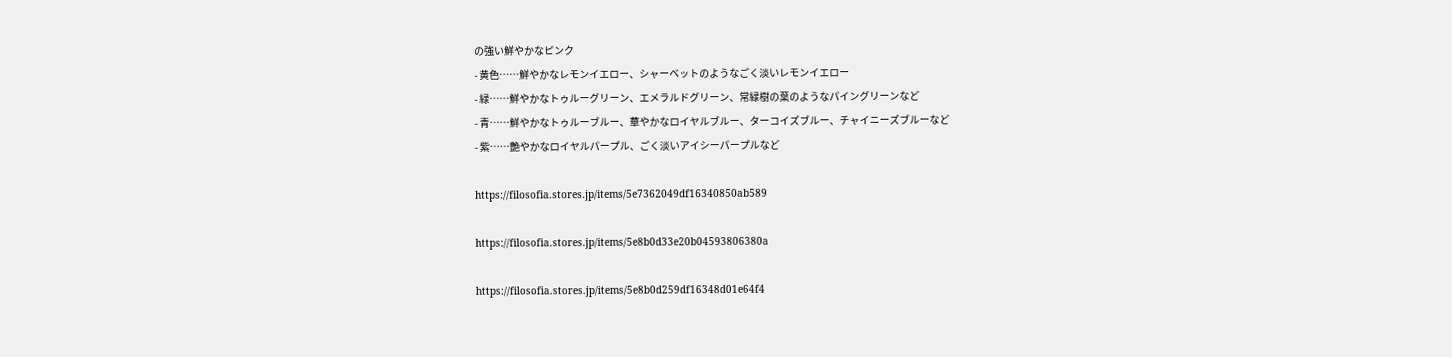の強い鮮やかなピンク
- 黄色……鮮やかなレモンイエロー、シャーベットのようなごく淡いレモンイエロー
- 緑……鮮やかなトゥルーグリーン、エメラルドグリーン、常緑樹の葉のようなパイングリーンなど
- 青……鮮やかなトゥルーブルー、華やかなロイヤルブルー、ターコイズブルー、チャイニーズブルーなど
- 紫……艶やかなロイヤルパープル、ごく淡いアイシーパープルなど

https://filosofia.stores.jp/items/5e7362049df16340850ab589

https://filosofia.stores.jp/items/5e8b0d33e20b04593806380a

https://filosofia.stores.jp/items/5e8b0d259df16348d01e64f4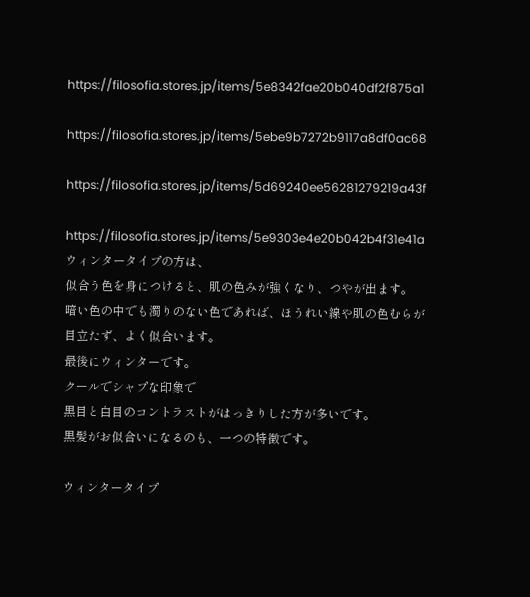https://filosofia.stores.jp/items/5e8342fae20b040df2f875a1

https://filosofia.stores.jp/items/5ebe9b7272b9117a8df0ac68

https://filosofia.stores.jp/items/5d69240ee56281279219a43f

https://filosofia.stores.jp/items/5e9303e4e20b042b4f31e41a
ウィンタータイプの方は、
似合う色を身につけると、肌の色みが強くなり、つやが出ます。
暗い色の中でも濁りのない色であれば、ほうれい線や肌の色むらが目立たず、よく似合います。
最後にウィンターです。
クールでシャプな印象で
黒目と白目のコントラストがはっきりした方が多いです。
黒髪がお似合いになるのも、一つの特徴です。

ウィンタータイプ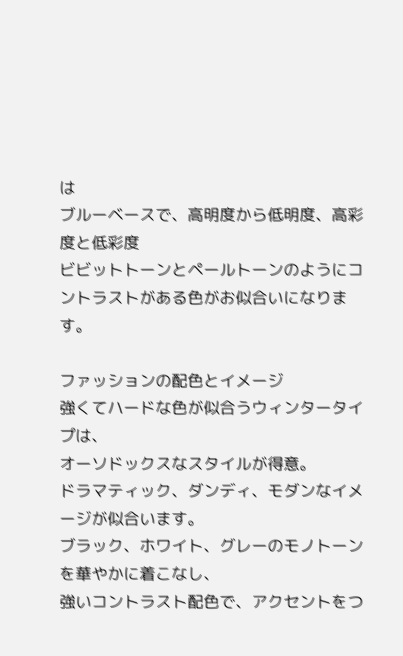は
ブルーベースで、高明度から低明度、高彩度と低彩度
ビビットトーンとペールトーンのようにコントラストがある色がお似合いになります。

ファッションの配色とイメージ
強くてハードな色が似合うウィンタータイプは、
オーソドックスなスタイルが得意。
ドラマティック、ダンディ、モダンなイメージが似合います。
ブラック、ホワイト、グレーのモノトーンを華やかに着こなし、
強いコントラスト配色で、アクセントをつ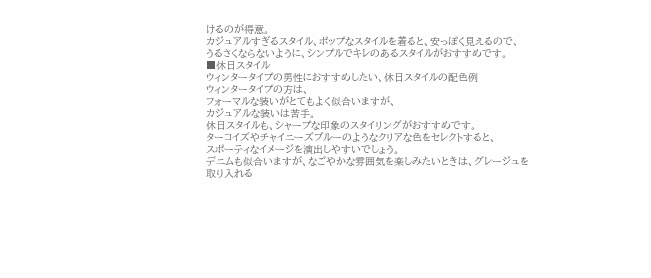けるのが得意。
カジュアルすぎるスタイル、ポップなスタイルを着ると、安っぽく見えるので、
うるさくならないように、シンプルでキレのあるスタイルがおすすめです。
■休日スタイル
ウィンタータイプの男性におすすめしたい、休日スタイルの配色例
ウィンタータイプの方は、
フォーマルな装いがとてもよく似合いますが、
カジュアルな装いは苦手。
休日スタイルも、シャープな印象のスタイリングがおすすめです。
ターコイズやチャイニーズブルーのようなクリアな色をセレクトすると、
スポーティなイメージを演出しやすいでしょう。
デニムも似合いますが、なごやかな雰囲気を楽しみたいときは、グレージュを取り入れる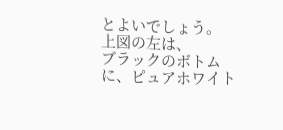とよいでしょう。
上図の左は、
ブラックのボトムに、ピュアホワイト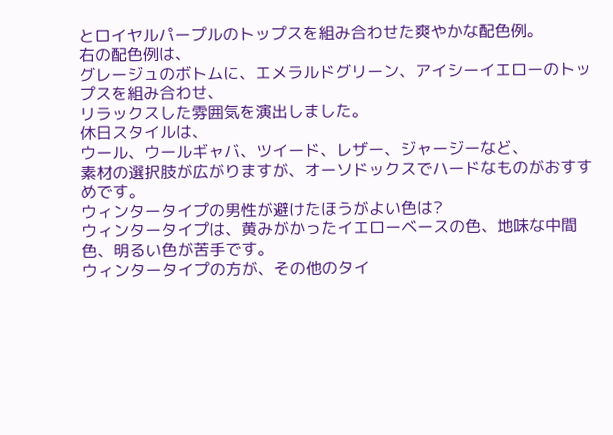とロイヤルパープルのトップスを組み合わせた爽やかな配色例。
右の配色例は、
グレージュのボトムに、エメラルドグリーン、アイシーイエローのトップスを組み合わせ、
リラックスした雰囲気を演出しました。
休日スタイルは、
ウール、ウールギャバ、ツイード、レザー、ジャージーなど、
素材の選択肢が広がりますが、オーソドックスでハードなものがおすすめです。
ウィンタータイプの男性が避けたほうがよい色は?
ウィンタータイプは、黄みがかったイエローベースの色、地味な中間色、明るい色が苦手です。
ウィンタータイプの方が、その他のタイ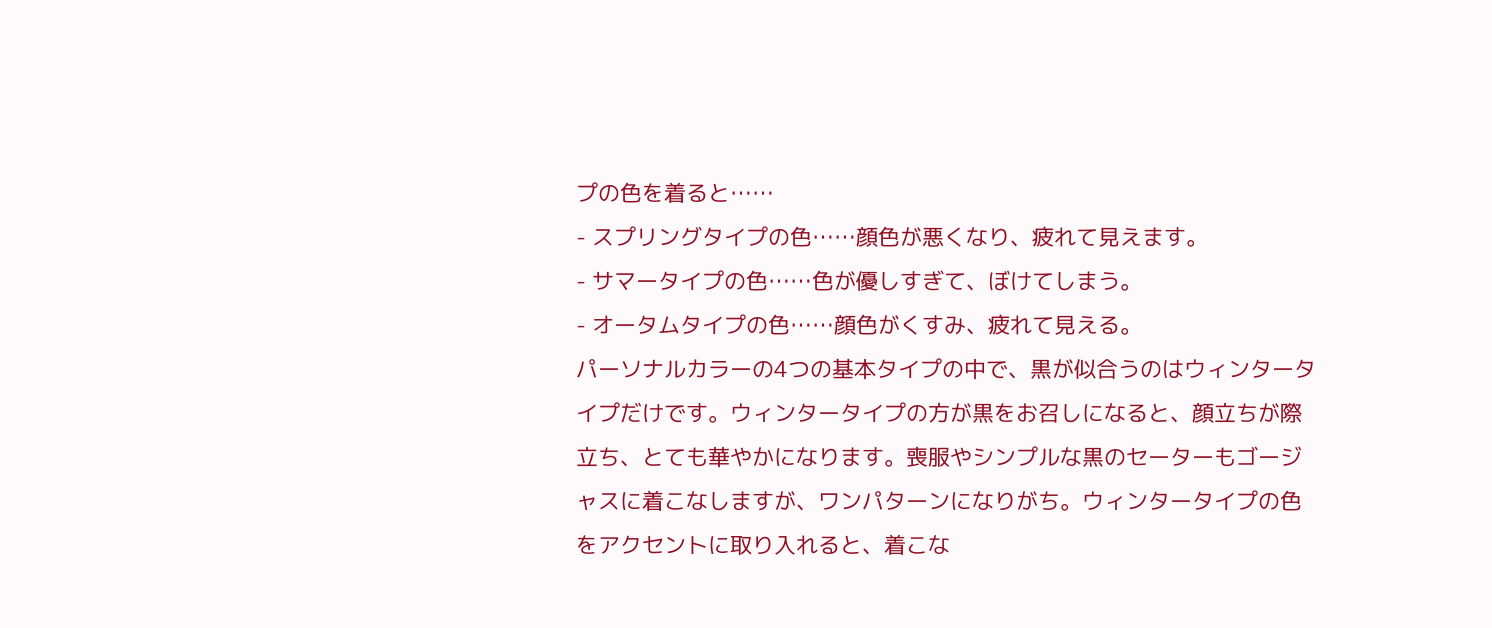プの色を着ると……
- スプリングタイプの色……顔色が悪くなり、疲れて見えます。
- サマータイプの色……色が優しすぎて、ぼけてしまう。
- オータムタイプの色……顔色がくすみ、疲れて見える。
パーソナルカラーの4つの基本タイプの中で、黒が似合うのはウィンタータイプだけです。ウィンタータイプの方が黒をお召しになると、顔立ちが際立ち、とても華やかになります。喪服やシンプルな黒のセーターもゴージャスに着こなしますが、ワンパターンになりがち。ウィンタータイプの色をアクセントに取り入れると、着こな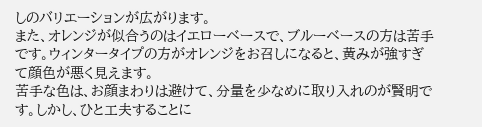しのバリエーションが広がります。
また、オレンジが似合うのはイエローベースで、ブルーベースの方は苦手です。ウィンタータイプの方がオレンジをお召しになると、黄みが強すぎて顔色が悪く見えます。
苦手な色は、お顔まわりは避けて、分量を少なめに取り入れのが賢明です。しかし、ひと工夫することに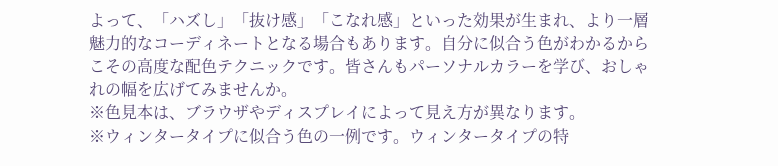よって、「ハズし」「抜け感」「こなれ感」といった効果が生まれ、より一層魅力的なコーディネートとなる場合もあります。自分に似合う色がわかるからこその高度な配色テクニックです。皆さんもパーソナルカラーを学び、おしゃれの幅を広げてみませんか。
※色見本は、ブラウザやディスプレイによって見え方が異なります。
※ウィンタータイプに似合う色の一例です。ウィンタータイプの特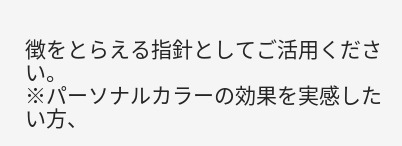徴をとらえる指針としてご活用ください。
※パーソナルカラーの効果を実感したい方、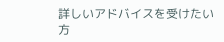詳しいアドバイスを受けたい方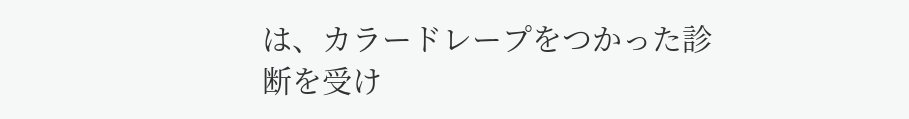は、カラードレープをつかった診断を受け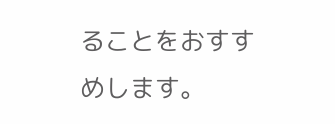ることをおすすめします。